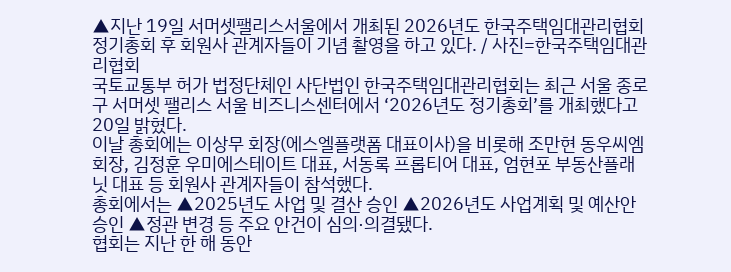▲지난 19일 서머셋팰리스서울에서 개최된 2026년도 한국주택임대관리협회 정기총회 후 회원사 관계자들이 기념 촬영을 하고 있다. / 사진=한국주택임대관리협회
국토교통부 허가 법정단체인 사단법인 한국주택임대관리협회는 최근 서울 종로구 서머셋 팰리스 서울 비즈니스센터에서 ‘2026년도 정기총회’를 개최했다고 20일 밝혔다.
이날 총회에는 이상무 회장(에스엘플랫폼 대표이사)을 비롯해 조만현 동우씨엠 회장, 김정훈 우미에스테이트 대표, 서동록 프롭티어 대표, 엄현포 부동산플래닛 대표 등 회원사 관계자들이 참석했다.
총회에서는 ▲2025년도 사업 및 결산 승인 ▲2026년도 사업계획 및 예산안 승인 ▲정관 변경 등 주요 안건이 심의·의결됐다.
협회는 지난 한 해 동안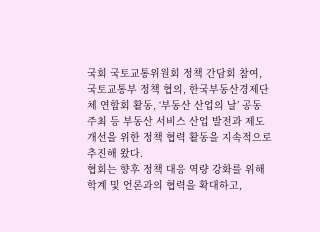국회 국토교통위원회 정책 간담회 참여, 국토교통부 정책 협의, 한국부동산경제단체 연합회 활동, ‘부동산 산업의 날’ 공동 주최 등 부동산 서비스 산업 발전과 제도 개선을 위한 정책 협력 활동을 지속적으로 추진해 왔다.
협회는 향후 정책 대응 역량 강화를 위해 학계 및 언론과의 협력을 확대하고,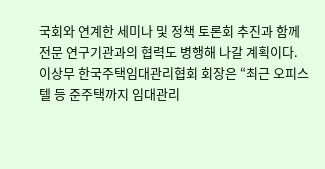국회와 연계한 세미나 및 정책 토론회 추진과 함께 전문 연구기관과의 협력도 병행해 나갈 계획이다.
이상무 한국주택임대관리협회 회장은 “최근 오피스텔 등 준주택까지 임대관리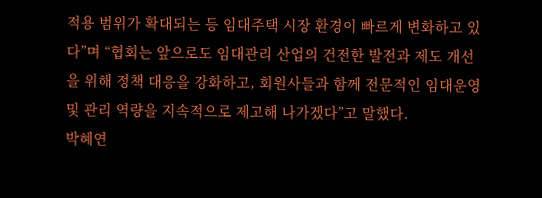적용 범위가 확대되는 등 임대주택 시장 환경이 빠르게 변화하고 있다”며 “협회는 앞으로도 임대관리 산업의 건전한 발전과 제도 개선을 위해 정책 대응을 강화하고, 회원사들과 함께 전문적인 임대운영 및 관리 역량을 지속적으로 제고해 나가겠다”고 말했다.
박혜연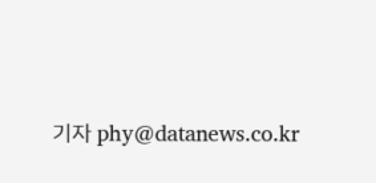기자 phy@datanews.co.kr